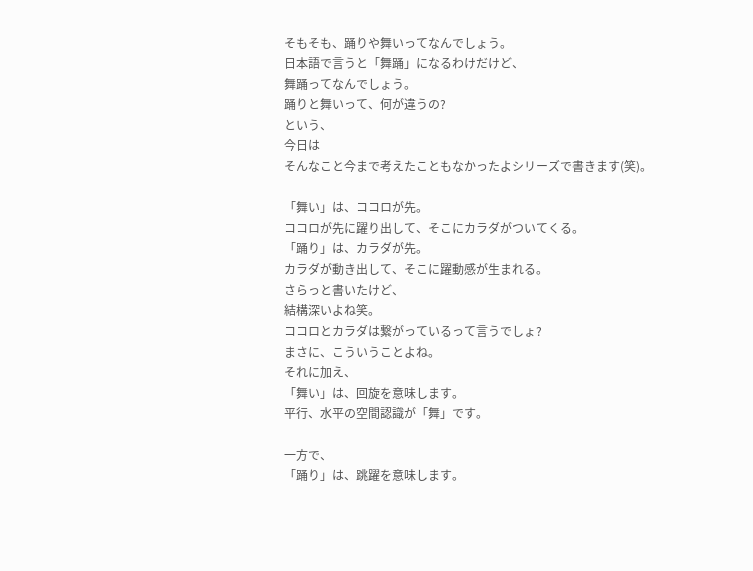そもそも、踊りや舞いってなんでしょう。
日本語で言うと「舞踊」になるわけだけど、
舞踊ってなんでしょう。
踊りと舞いって、何が違うの?
という、
今日は
そんなこと今まで考えたこともなかったよシリーズで書きます(笑)。

「舞い」は、ココロが先。
ココロが先に躍り出して、そこにカラダがついてくる。
「踊り」は、カラダが先。
カラダが動き出して、そこに躍動感が生まれる。
さらっと書いたけど、
結構深いよね笑。
ココロとカラダは繋がっているって言うでしょ?
まさに、こういうことよね。
それに加え、
「舞い」は、回旋を意味します。
平行、水平の空間認識が「舞」です。

一方で、
「踊り」は、跳躍を意味します。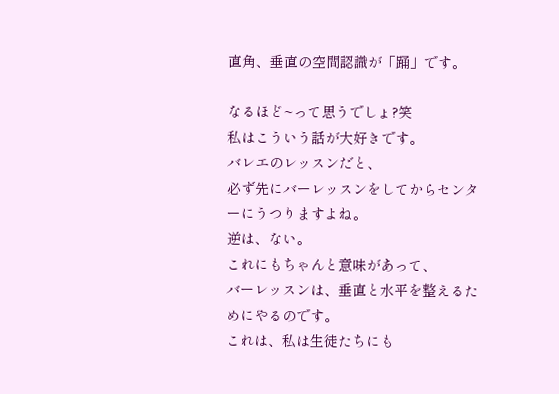直角、垂直の空間認識が「踊」です。

なるほど~って思うでしょ?笑
私はこういう話が大好きです。
バレエのレッスンだと、
必ず先にバーレッスンをしてからセンターにうつりますよね。
逆は、ない。
これにもちゃんと意味があって、
バーレッスンは、垂直と水平を整えるためにやるのです。
これは、私は生徒たちにも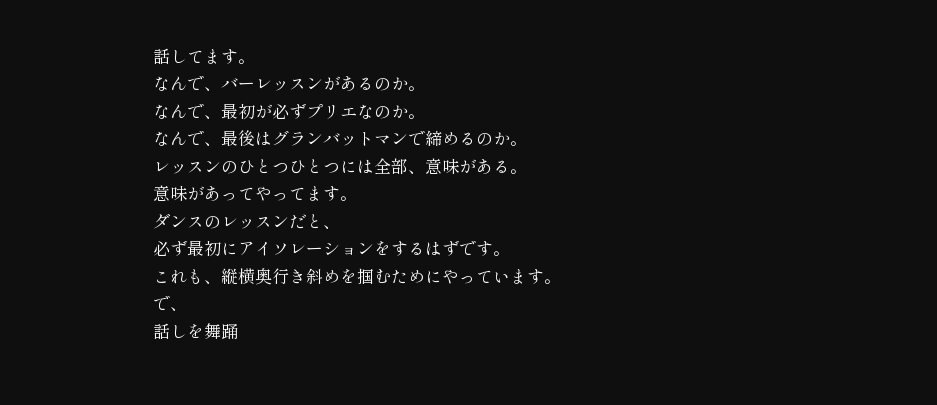話してます。
なんで、バーレッスンがあるのか。
なんで、最初が必ずプリエなのか。
なんで、最後はグランバットマンで締めるのか。
レッスンのひとつひとつには全部、意味がある。
意味があってやってます。
ダンスのレッスンだと、
必ず最初にアイソレーションをするはずです。
これも、縦横奥行き斜めを掴むためにやっています。
で、
話しを舞踊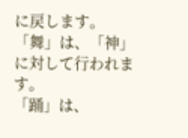に戻します。
「舞」は、「神」に対して行われます。
「踊」は、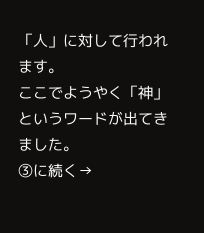「人」に対して行われます。
ここでようやく「神」というワードが出てきました。
③に続く→